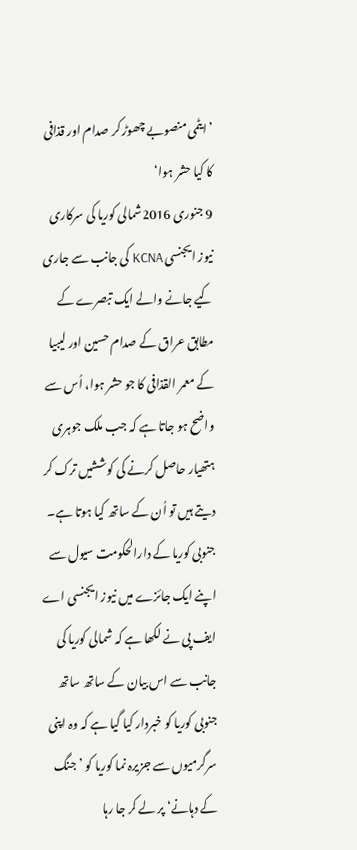’ایٹمی منصوبے چھوڑ کر صدام اور قذافی کا کیا حشر ہوا‘
9 جنوری 2016شمالی کوریا کی سرکاری نیوز ایجنسی KCNA کی جانب سے جاری کیے جانے والے ایک تبصرے کے مطابق عراق کے صدام حسین اور لیبیا کے معمر القذافی کا جو حشر ہوا، اُس سے واضح ہو جاتا ہے کہ جب ملک جوہری ہتھیار حاصل کرنے کی کوششیں ترک کر دیتے ہیں تو اُن کے ساتھ کیا ہوتا ہے۔
جنوبی کوریا کے دارالحکومت سیول سے اپنے ایک جائزے میں نیوز ایجنسی اے ایف پی نے لکھا ہے کہ شمالی کوریا کی جانب سے اس بیان کے ساتھ ساتھ جنوبی کوریا کو خبردار کیا گیا ہے کہ وہ اپنی سرگرمیوں سے جزیرہ نما کوریا کو ’جنگ کے دہانے‘ پر لے کر جا رہا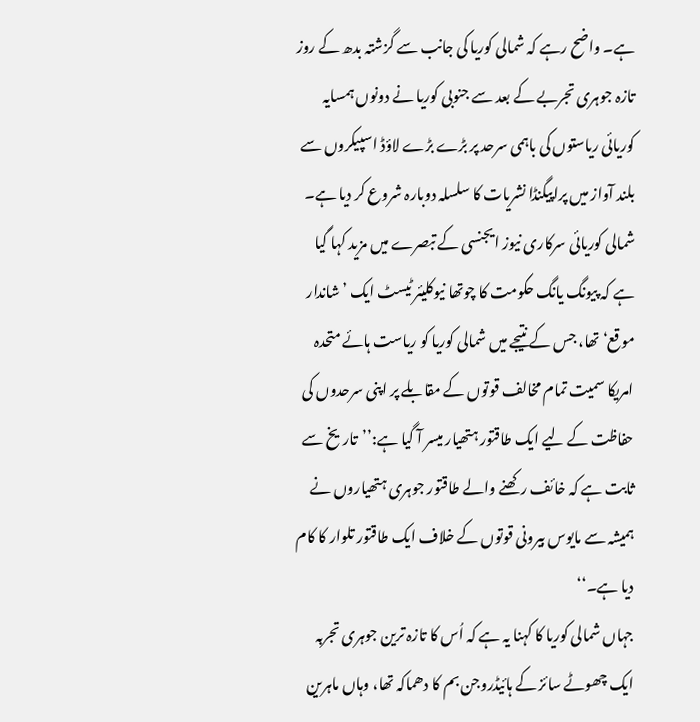ہے۔ واضح رہے کہ شمالی کوریا کی جانب سے گزشتہ بدھ کے روز تازہ جوہری تجربے کے بعد سے جنوبی کوریا نے دونوں ہمسایہ کوریائی ریاستوں کی باہمی سرحد پر بڑے بڑے لاؤڈ اسپیکروں سے بلند آواز میں پراپیگنڈا نشریات کا سلسلہ دوبارہ شروع کر دیا ہے۔
شمالی کوریائی سرکاری نیوز ایجنسی کے تبصرے میں مزید کہا گیا ہے کہ پیونگ یانگ حکومت کا چوتھا نیوکلیئر ٹیسٹ ایک ’شاندار موقع‘ تھا، جس کے نتیجے میں شمالی کوریا کو ریاست ہائے متحدہ امریکا سمیت تمام مخالف قوتوں کے مقابلے پر اپنی سرحدوں کی حفاظت کے لیے ایک طاقتور ہتھیار میسر آ گیا ہے:’’تاریخ سے ثابت ہے کہ خائف رکھنے والے طاقتور جوہری ہتھیاروں نے ہمیشہ سے مایوس بیرونی قوتوں کے خلاف ایک طاقتور تلوار کا کام دیا ہے۔‘‘
جہاں شمالی کوریا کا کہنا یہ ہے کہ اُس کا تازہ ترین جوہری تجربہ ایک چھوٹے سائز کے ہائیڈروجن بم کا دھماکہ تھا، وہاں ماہرین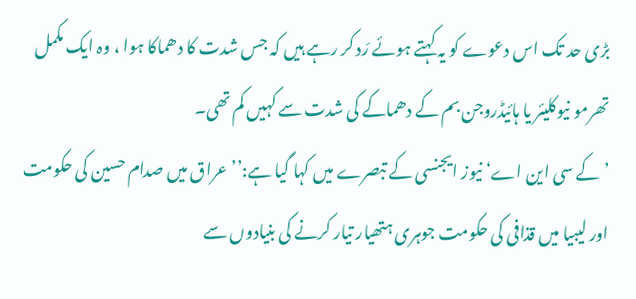بڑی حد تک اس دعوے کو یہ کہتے ہوئے رَد کر رہے ہیں کہ جس شدت کا دھماکا ہوا ، وہ ایک مکمل تھرمو نیوکلیئر یا ہائیڈروجن بم کے دھماکے کی شدت سے کہیں کم تھی۔
’کے سی این اے‘ نیوز ایجنسی کے تبصرے میں کہا گیا ہے:’’عراق میں صدام حسین کی حکومت اور لیبیا میں قذافی کی حکومت جوہری ہتھیار تیار کرنے کی بنیادوں سے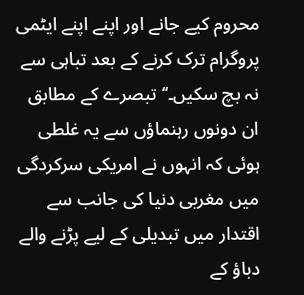محروم کیے جانے اور اپنے اپنے ایٹمی پروگرام ترک کرنے کے بعد تباہی سے نہ بچ سکیں۔‘‘ تبصرے کے مطابق ان دونوں رہنماؤں سے یہ غلطی ہوئی کہ انہوں نے امریکی سرکردگی میں مغربی دنیا کی جانب سے اقتدار میں تبدیلی کے لیے پڑنے والے دباؤ کے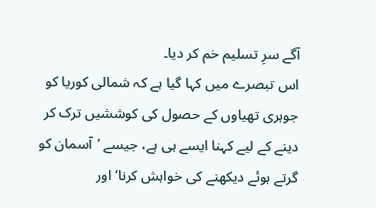آگے سرِ تسلیم خم کر دیا۔
اس تبصرے میں کہا گیا ہے کہ شمالی کوریا کو جوہری تھیاوں کے حصول کی کوششیں ترک کر دینے کے لیے کہنا ایسے ہی ہے، جیسے ’آسمان کو گرتے ہوئے دیکھنے کی خواہش کرنا‘ اور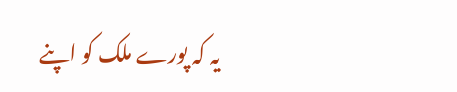یہ کہ پورے ملک کو اپنے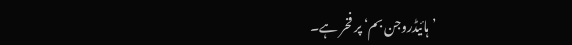’ہائیڈروجن بم‘ پر فخر ہے۔